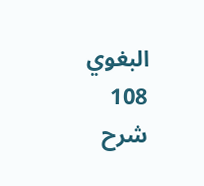البغوي
108
شرح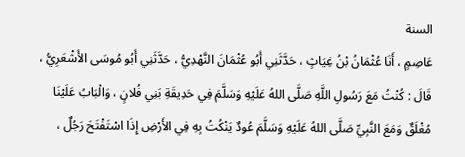السنة
عَاصِمٍ ، أَنَا عُثْمَانُ بْنُ غِيَاثٍ ، حَدَّثَنِي أَبُو عُثْمَانَ النَّهْدِيُّ ، حَدَّثَنِي أَبُو مُوسَى الأَشْعَرِيُّ ، قَالَ : كُنْتُ مَعَ رَسُولِ اللَّهِ صَلَّى اللهُ عَلَيْهِ وَسَلَّمَ فِي حَدِيقَةِ بَنِي فُلانٍ ، وَالْبَابُ عَلَيْنَا مُغْلَقٌ وَمَعَ النَّبِيِّ صَلَّى اللهُ عَلَيْهِ وَسَلَّمَ عُودٌ يَنْكُتُ بِهِ فِي الأَرْضِ إِذَا اسْتَفْتَحَ رَجُلٌ ،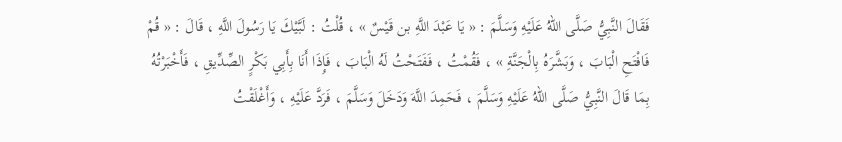فَقَالَ النَّبِيُّ صَلَّى اللهُ عَلَيْهِ وَسَلَّمَ : « يَا عَبْدَ اللَّهِ بن قَيْسٌ » ، قُلْتُ : لَبَّيْكَ يَا رَسُولَ اللَّهِ ، قَالَ : « قُمْ فَافْتَحِ الْبَابَ ، وَبَشَّرَهُ بِالْجَنَّةِ » ، فَقُمْتُ ، فَفَتَحْتُ لَهُ الْبَابَ ، فَإِذَا أَنَا بِأَبِي بَكْرٍ الصِّدِّيقِ ، فَأَخْبَرْتُهُ بِمَا قَالَ النَّبِيُّ صَلَّى اللهُ عَلَيْهِ وَسَلَّمَ ، فَحَمِدَ اللَّهَ وَدَخَلَ وَسَلَّمَ ، فَرَدَّ عَلَيْهِ ، وَأَغْلَقْتُ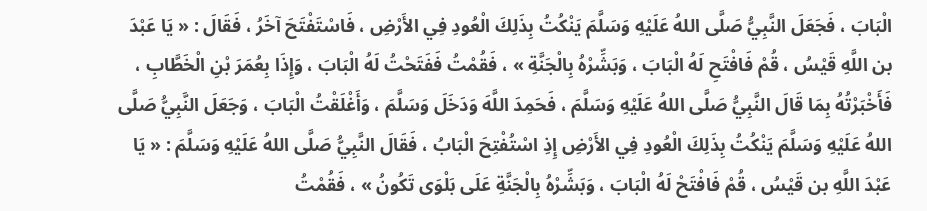الْبَابَ ، فَجَعَلَ النَّبِيُّ صَلَّى اللهُ عَلَيْهِ وَسَلَّمَ يَنْكُتُ بِذَلِكَ الْعُودِ فِي الأَرْضِ ، فَاسْتَفْتَحَ آخَرُ ، فَقَالَ : « يَا عَبْدَ بن اللَّهِ قَيْسُ ، قُمْ فَافْتَحِ لَهُ الْبَابَ ، وَبَشِّرْهُ بِالْجَنَّةِ » ، فَقُمْتُ فَفَتَحْتُ لَهُ الْبَابَ ، وَإِذَا بِعُمَرَ بْنِ الْخَطَّابِ ، فَأَخْبَرْتُهُ بِمَا قَالَ النَّبِيُّ صَلَّى اللهُ عَلَيْهِ وَسَلَّمَ ، فَحَمِدَ اللَّهَ وَدَخَلَ وَسَلَّمَ ، وَأَغْلَقْتُ الْبَابَ ، وَجَعَلَ النَّبِيُّ صَلَّى اللهُ عَلَيْهِ وَسَلَّمَ يَنْكُتُ بِذَلِكَ الْعُودِ فِي الأَرْضِ إِذِ اسْتُفْتِحَ الْبَابُ ، فَقَالَ النَّبِيُّ صَلَّى اللهُ عَلَيْهِ وَسَلَّمَ : « يَا عَبْدَ اللَّهِ بن قَيْسُ ، قُمْ فَافْتَحْ لَهُ الْبَابَ ، وَبَشِّرْهُ بِالْجَنَّةِ عَلَى بَلْوَى تَكُونُ » ، فَقُمْتُ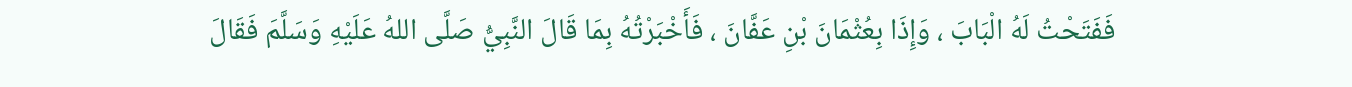فَفَتَحْتُ لَهُ الْبَابَ ، وَإِذَا بِعُثْمَانَ بْنِ عَفَّانَ ، فَأَخْبَرْتُهُ بِمَا قَالَ النَّبِيُّ صَلَّى اللهُ عَلَيْهِ وَسَلَّمَ فَقَالَ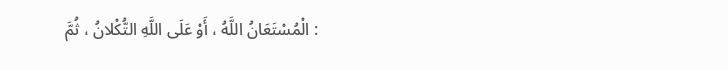: الْمُسْتَعَانُ اللَّهُ ، أَوْ عَلَى اللَّهِ التُّكْلانُ ، ثُمَّ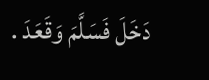دَخَلَ فَسَلَّمَ وَقَعَدَ .